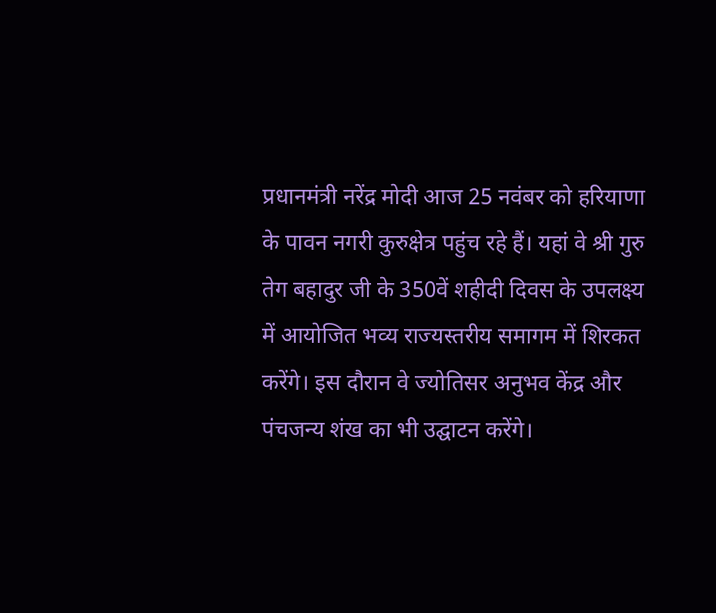प्रधानमंत्री नरेंद्र मोदी आज 25 नवंबर को हरियाणा के पावन नगरी कुरुक्षेत्र पहुंच रहे हैं। यहां वे श्री गुरु तेग बहादुर जी के 350वें शहीदी दिवस के उपलक्ष्य में आयोजित भव्य राज्यस्तरीय समागम में शिरकत करेंगे। इस दौरान वे ज्योतिसर अनुभव केंद्र और पंचजन्य शंख का भी उद्घाटन करेंगे।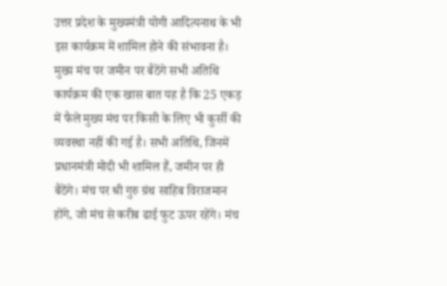उत्तर प्रदेश के मुख्यमंत्री योगी आदित्यनाथ के भी इस कार्यक्रम में शामिल होने की संभावना है।
मुख्य मंच पर जमीन पर बैठेंगे सभी अतिथि
कार्यक्रम की एक खास बात यह है कि 25 एकड़ में फैले मुख्य मंच पर किसी के लिए भी कुर्सी की व्यवस्था नहीं की गई है। सभी अतिथि, जिनमें प्रधानमंत्री मोदी भी शामिल हैं, जमीन पर ही बैठेंगे। मंच पर श्री गुरु ग्रंथ साहिब विराजमान होंगे, जो मंच से करीब ढाई फुट ऊपर रहेंगे। मंच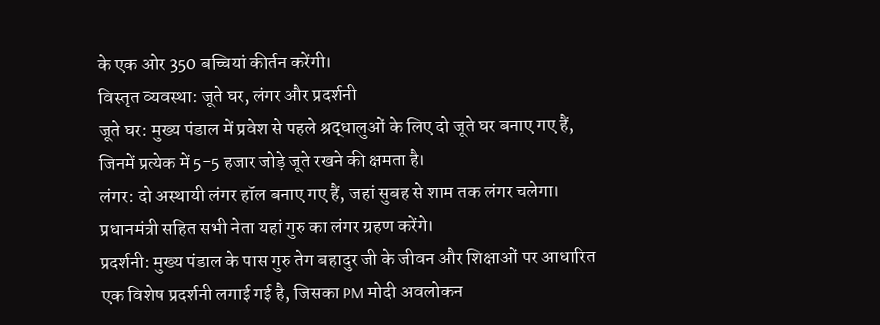के एक ओर 350 बच्चियां कीर्तन करेंगी।
विस्तृत व्यवस्था: जूते घर, लंगर और प्रदर्शनी
जूते घर: मुख्य पंडाल में प्रवेश से पहले श्रद्धालुओं के लिए दो जूते घर बनाए गए हैं, जिनमें प्रत्येक में 5-5 हजार जोड़े जूते रखने की क्षमता है।
लंगर: दो अस्थायी लंगर हॉल बनाए गए हैं, जहां सुबह से शाम तक लंगर चलेगा। प्रधानमंत्री सहित सभी नेता यहां गुरु का लंगर ग्रहण करेंगे।
प्रदर्शनी: मुख्य पंडाल के पास गुरु तेग बहादुर जी के जीवन और शिक्षाओं पर आधारित एक विशेष प्रदर्शनी लगाई गई है, जिसका PM मोदी अवलोकन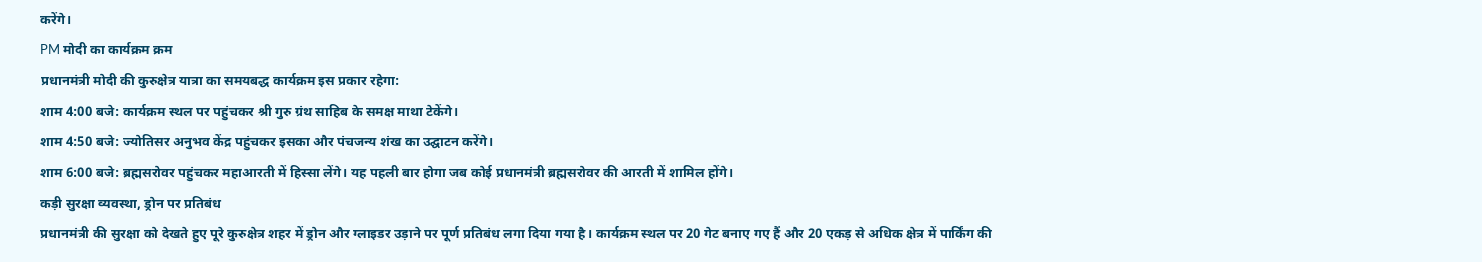करेंगे।
PM मोदी का कार्यक्रम क्रम
प्रधानमंत्री मोदी की कुरुक्षेत्र यात्रा का समयबद्ध कार्यक्रम इस प्रकार रहेगा:
शाम 4:00 बजे: कार्यक्रम स्थल पर पहुंचकर श्री गुरु ग्रंथ साहिब के समक्ष माथा टेकेंगे।
शाम 4:50 बजे: ज्योतिसर अनुभव केंद्र पहुंचकर इसका और पंचजन्य शंख का उद्घाटन करेंगे।
शाम 6:00 बजे: ब्रह्मसरोवर पहुंचकर महाआरती में हिस्सा लेंगे। यह पहली बार होगा जब कोई प्रधानमंत्री ब्रह्मसरोवर की आरती में शामिल होंगे।
कड़ी सुरक्षा व्यवस्था, ड्रोन पर प्रतिबंध
प्रधानमंत्री की सुरक्षा को देखते हुए पूरे कुरुक्षेत्र शहर में ड्रोन और ग्लाइडर उड़ाने पर पूर्ण प्रतिबंध लगा दिया गया है। कार्यक्रम स्थल पर 20 गेट बनाए गए हैं और 20 एकड़ से अधिक क्षेत्र में पार्किंग की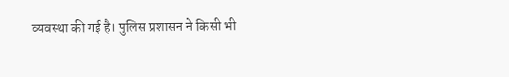व्यवस्था की गई है। पुलिस प्रशासन ने किसी भी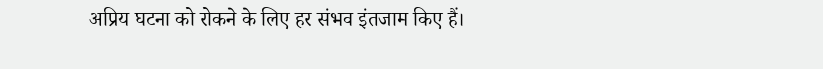अप्रिय घटना को रोकने के लिए हर संभव इंतजाम किए हैं।